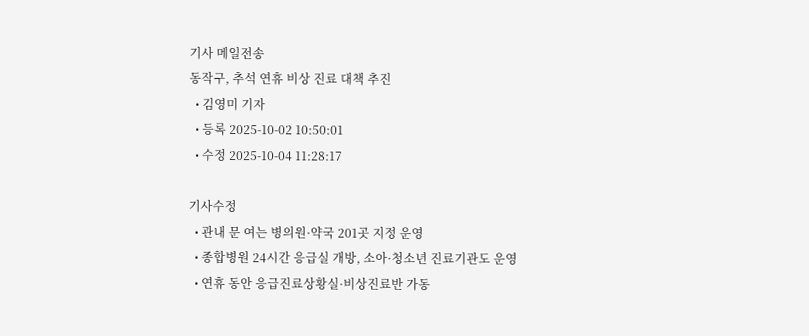기사 메일전송
동작구, 추석 연휴 비상 진료 대책 추진
  • 김영미 기자
  • 등록 2025-10-02 10:50:01
  • 수정 2025-10-04 11:28:17

기사수정
  • 관내 문 여는 병의원·약국 201곳 지정 운영
  • 종합병원 24시간 응급실 개방, 소아·청소년 진료기관도 운영
  • 연휴 동안 응급진료상황실·비상진료반 가동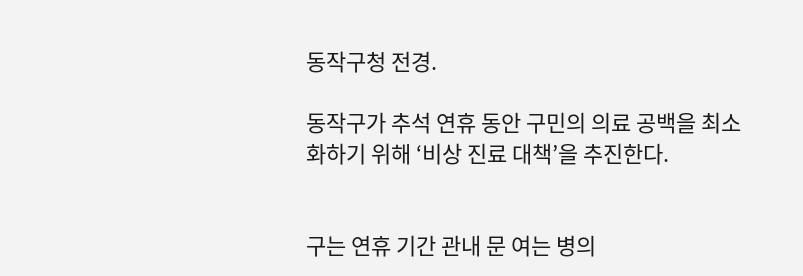동작구청 전경.

동작구가 추석 연휴 동안 구민의 의료 공백을 최소화하기 위해 ‘비상 진료 대책’을 추진한다.


구는 연휴 기간 관내 문 여는 병의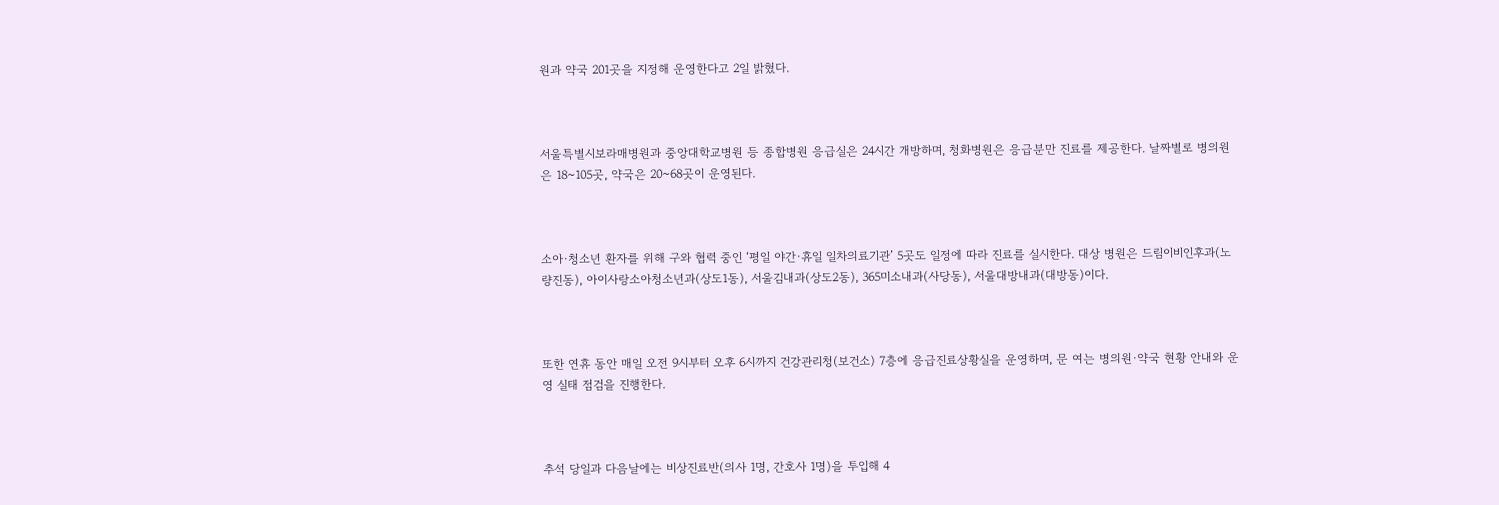원과 약국 201곳을 지정해 운영한다고 2일 밝혔다.



서울특별시보라매병원과 중앙대학교병원 등 종합병원 응급실은 24시간 개방하며, 청화병원은 응급분만 진료를 제공한다. 날짜별로 병의원은 18~105곳, 약국은 20~68곳이 운영된다.



소아·청소년 환자를 위해 구와 협력 중인 ‘평일 야간·휴일 일차의료기관’ 5곳도 일정에 따라 진료를 실시한다. 대상 병원은 드림이비인후과(노량진동), 아이사랑소아청소년과(상도1동), 서울김내과(상도2동), 365미소내과(사당동), 서울대방내과(대방동)이다.



또한 연휴 동안 매일 오전 9시부터 오후 6시까지 건강관리청(보건소) 7층에 응급진료상황실을 운영하며, 문 여는 병의원·약국 현황 안내와 운영 실태 점검을 진행한다.



추석 당일과 다음날에는 비상진료반(의사 1명, 간호사 1명)을 투입해 4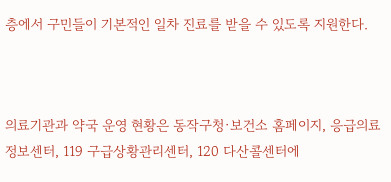층에서 구민들이 기본적인 일차 진료를 받을 수 있도록 지원한다.



의료기관과 약국 운영 현황은 동작구청·보건소 홈페이지, 응급의료정보센터, 119 구급상황관리센터, 120 다산콜센터에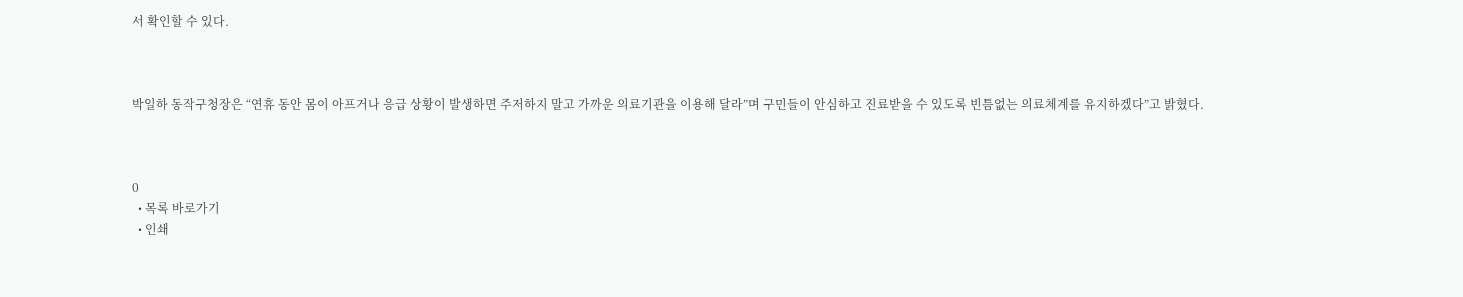서 확인할 수 있다.



박일하 동작구청장은 “연휴 동안 몸이 아프거나 응급 상황이 발생하면 주저하지 말고 가까운 의료기관을 이용해 달라”며 구민들이 안심하고 진료받을 수 있도록 빈틈없는 의료체계를 유지하겠다”고 밝혔다.



0
  • 목록 바로가기
  • 인쇄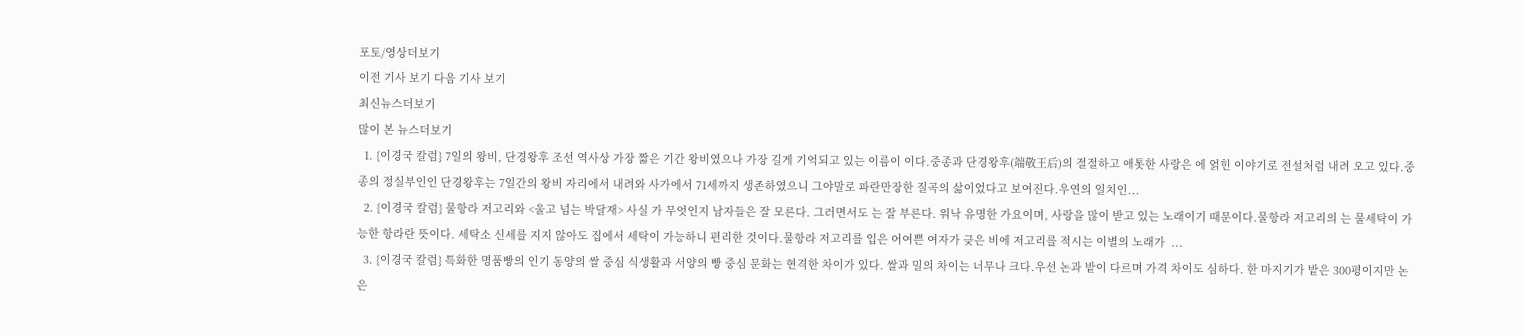포토/영상더보기
이전 기사 보기 다음 기사 보기
최신뉴스더보기
많이 본 뉴스더보기
  1. {이경국 칼럼} 7일의 왕비, 단경왕후 조선 역사상 가장 짧은 기간 왕비였으나 가장 길게 기억되고 있는 이름이 이다.중종과 단경왕후(端敬王后)의 절절하고 애톳한 사랑은 에 얽힌 이야기로 전설처럼 내려 오고 있다.중종의 정실부인인 단경왕후는 7일간의 왕비 자리에서 내려와 사가에서 71세까지 생존하였으니 그야말로 파란만장한 질곡의 삶이었다고 보여진다.우연의 일치인...
  2. {이경국 칼럼} 물항라 저고리와 <울고 넘는 박달재> 사실 가 무엇인지 남자들은 잘 모른다. 그러면서도 는 잘 부른다. 워낙 유명한 가요이며, 사랑을 많이 받고 있는 노래이기 때문이다.물항라 저고리의 는 물세탁이 가능한 항라란 뜻이다. 세탁소 신세를 지지 않아도 집에서 세탁이 가능하니 편리한 것이다.물항라 저고리를 입은 어여쁜 여자가 긎은 비에 저고리를 적시는 이별의 노래가  ...
  3. {이경국 칼럼} 특화한 명품빵의 인기 동양의 쌀 중심 식생활과 서양의 빵 중심 문화는 현격한 차이가 있다. 쌀과 밀의 차이는 너무나 크다.우선 논과 밭이 다르며 가격 차이도 심하다. 한 마지기가 밭은 300평이지만 논은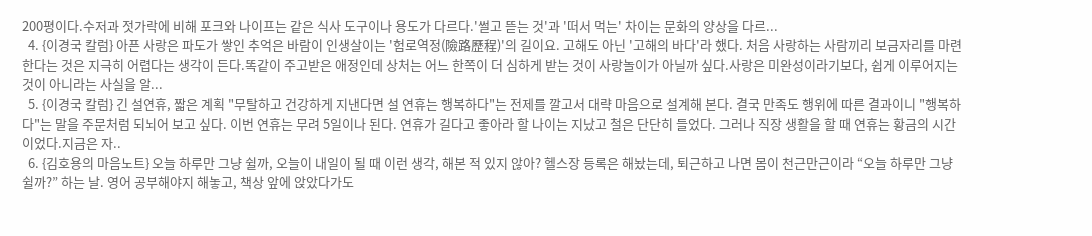200평이다.수저과 젓가락에 비해 포크와 나이프는 같은 식사 도구이나 용도가 다르다.'썰고 뜯는 것'과 '떠서 먹는' 차이는 문화의 양상을 다르...
  4. {이경국 칼럼} 아픈 사랑은 파도가 쌓인 추억은 바람이 인생살이는 '험로역정(險路歷程)'의 길이요. 고해도 아닌 '고해의 바다'라 했다. 처음 사랑하는 사람끼리 보금자리를 마련한다는 것은 지극히 어렵다는 생각이 든다.똑같이 주고받은 애정인데 상처는 어느 한쪽이 더 심하게 받는 것이 사랑놀이가 아닐까 싶다.사랑은 미완성이라기보다, 쉽게 이루어지는 것이 아니라는 사실을 알...
  5. {이경국 칼럼} 긴 설연휴, 짧은 계획 "무탈하고 건강하게 지낸다면 설 연휴는 행복하다"는 전제를 깔고서 대략 마음으로 설계해 본다. 결국 만족도 행위에 따른 결과이니 "행복하다"는 말을 주문처럼 되뇌어 보고 싶다. 이번 연휴는 무려 5일이나 된다. 연휴가 길다고 좋아라 할 나이는 지났고 철은 단단히 들었다. 그러나 직장 생활을 할 때 연휴는 황금의 시간이었다.지금은 자..
  6. {김호용의 마음노트} 오늘 하루만 그냥 쉴까, 오늘이 내일이 될 때 이런 생각, 해본 적 있지 않아? 헬스장 등록은 해놨는데, 퇴근하고 나면 몸이 천근만근이라 “오늘 하루만 그냥 쉴까?” 하는 날. 영어 공부해야지 해놓고, 책상 앞에 앉았다가도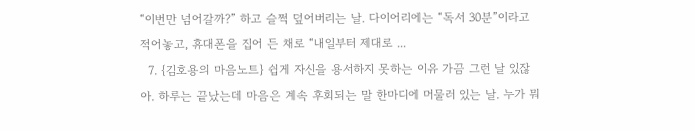“이번만 넘어갈까?” 하고 슬쩍 덮어버리는 날. 다이어리에는 “독서 30분”이라고 적어놓고, 휴대폰을 집어 든 채로 “내일부터 제대로 ...
  7. {김호용의 마음노트} 쉽게 자신을 용서하지 못하는 이유 가끔 그런 날 있잖아. 하루는 끝났는데 마음은 계속 후회되는 말 한마디에 머물러 있는 날. 누가 뭐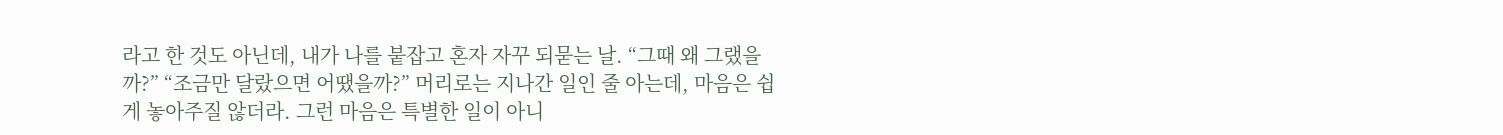라고 한 것도 아닌데, 내가 나를 붙잡고 혼자 자꾸 되묻는 날. “그때 왜 그랬을까?” “조금만 달랐으면 어땠을까?” 머리로는 지나간 일인 줄 아는데, 마음은 쉽게 놓아주질 않더라. 그런 마음은 특별한 일이 아니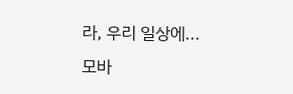라, 우리 일상에...
모바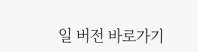일 버전 바로가기